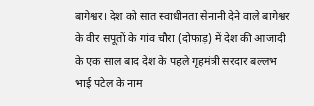बागेश्वर। देश को सात स्वाधीनता सेनानी देने वाले बागेश्वर के वीर सपूतों के गांव चौरा (दोफाड़) में देश की आजादी के एक साल बाद देश के पहले गृहमंत्री सरदार बल्लभ भाई पटेल के नाम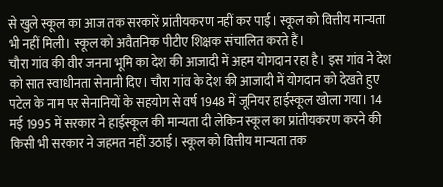से खुले स्कूल का आज तक सरकारें प्रांतीयकरण नहीं कर पाई। स्कूल को वित्तीय मान्यता भी नहीं मिली। स्कूल को अवैतनिक पीटीए शिक्षक संचालित करते हैं।
चौरा गांव की वीर जनना भूमि का देश की आजादी में अहम योगदान रहा है। इस गांव ने देश को सात स्वाधीनता सेनानी दिए। चौरा गांव के देश की आजादी में योगदान को देखते हुए पटेल के नाम पर सेनानियों के सहयोग से वर्ष 1948 में जूनियर हाईस्कूल खोला गया। 14 मई 1995 में सरकार ने हाईस्कूल की मान्यता दी लेकिन स्कूल का प्रांतीयकरण करने की किसी भी सरकार ने जहमत नहीं उठाई। स्कूल को वित्तीय मान्यता तक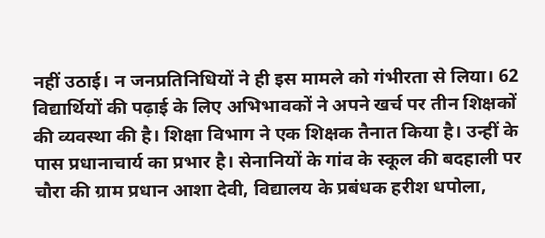नहीं उठाई। न जनप्रतिनिधियों ने ही इस मामले को गंभीरता से लिया। 62 विद्यार्थियों की पढ़ाई के लिए अभिभावकों ने अपने खर्च पर तीन शिक्षकों की व्यवस्था की है। शिक्षा विभाग ने एक शिक्षक तैनात किया है। उन्हीं के पास प्रधानाचार्य का प्रभार है। सेनानियों के गांव के स्कूल की बदहाली पर चौरा की ग्राम प्रधान आशा देवी, विद्यालय के प्रबंधक हरीश धपोला,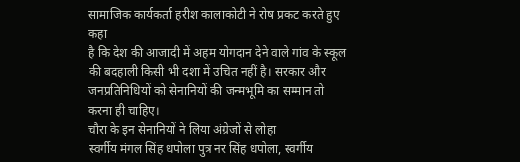सामाजिक कार्यकर्ता हरीश कालाकोटी ने रोष प्रकट करते हुए कहा
है कि देश की आजादी में अहम योगदान देने वाले गांव के स्कूल की बदहाली किसी भी दशा में उचित नहीं है। सरकार और जनप्रतिनिधियों को सेनानियों की जन्मभूमि का सम्मान तो करना ही चाहिए।
चौरा के इन सेनानियों ने लिया अंग्रेजों से लोहा
स्वर्गीय मंगल सिंह धपोला पुत्र नर सिंह धपोला, स्वर्गीय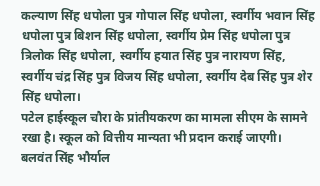कल्याण सिंह धपोला पुत्र गोपाल सिंह धपोला, स्वर्गीय भवान सिंह धपोला पुत्र बिशन सिंह धपोला, स्वर्गीय प्रेम सिंह धपोला पुत्र त्रिलोक सिंह धपोला, स्वर्गीय हयात सिंह पुत्र नारायण सिंह, स्वर्गीय चंद्र सिंह पुत्र विजय सिंह धपोला, स्वर्गीय देब सिंह पुत्र शेर सिंह धपोला।
पटेल हाईस्कूल चौरा के प्रांतीयकरण का मामला सीएम के सामने रखा है। स्कूल को वित्तीय मान्यता भी प्रदान कराई जाएगी।
बलवंत सिंह भौर्याल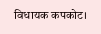विधायक कपकोट।